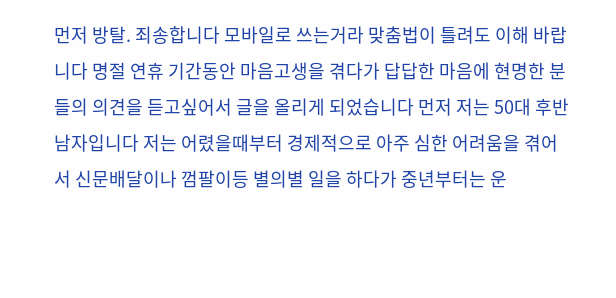먼저 방탈. 죄송합니다 모바일로 쓰는거라 맞춤법이 틀려도 이해 바랍니다 명절 연휴 기간동안 마음고생을 겪다가 답답한 마음에 현명한 분들의 의견을 듣고싶어서 글을 올리게 되었습니다 먼저 저는 50대 후반 남자입니다 저는 어렸을때부터 경제적으로 아주 심한 어려움을 겪어서 신문배달이나 껌팔이등 별의별 일을 하다가 중년부터는 운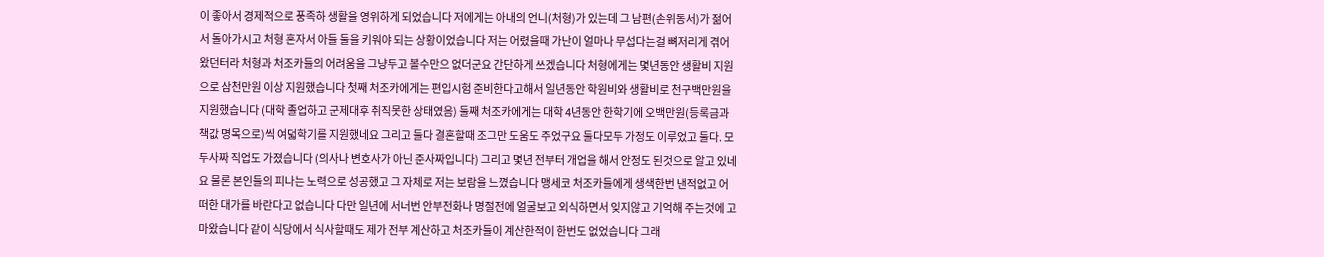이 좋아서 경제적으로 풍족하 생활을 영위하게 되었습니다 저에게는 아내의 언니(처형)가 있는데 그 남편(손위동서)가 젊어서 돌아가시고 처형 혼자서 아들 둘을 키워야 되는 상황이었습니다 저는 어렸을때 가난이 얼마나 무섭다는걸 뼈저리게 겪어왔던터라 처형과 처조카들의 어려움을 그냥두고 볼수만으 없더군요 간단하게 쓰겠습니다 처형에게는 몇년동안 생활비 지원으로 삼천만원 이상 지원했습니다 첫째 처조카에게는 편입시험 준비한다고해서 일년동안 학원비와 생활비로 천구백만원을 지원했습니다 (대학 졸업하고 군제대후 취직못한 상태였음) 둘째 처조카에게는 대학 4년동안 한학기에 오백만원(등록금과책값 명목으로)씩 여덟학기를 지원했네요 그리고 둘다 결혼할때 조그만 도움도 주었구요 둘다모두 가정도 이루었고 둘다. 모두사짜 직업도 가졌습니다 (의사나 변호사가 아닌 준사짜입니다) 그리고 몇년 전부터 개업을 해서 안정도 된것으로 알고 있네요 물론 본인들의 피나는 노력으로 성공했고 그 자체로 저는 보람을 느꼈습니다 맹세코 처조카들에게 생색한번 낸적없고 어떠한 대가를 바란다고 없습니다 다만 일년에 서너번 안부전화나 명절전에 얼굴보고 외식하면서 잊지않고 기억해 주는것에 고마왔습니다 같이 식당에서 식사할때도 제가 전부 계산하고 처조카들이 계산한적이 한번도 없었습니다 그래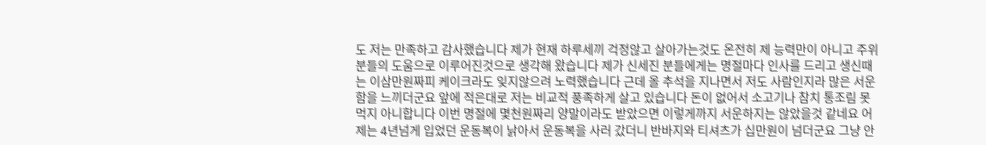도 저는 만족하고 감사했습니다 제가 현재 하루세끼 걱정않고 살아가는것도 온전히 제 능력만이 아니고 주위분들의 도움으로 이루어진것으로 생각해 왔습니다 제가 신세진 분들에게는 명절마다 인사를 드리고 생신때는 이삼만원짜피 케이크라도 잊지않으려 노력했습니다 근데 올 추석을 지나면서 저도 사람인지라 많은 서운함을 느끼더군요 앞에 적은대로 저는 비교적 풍족하게 살고 있습니다 돈이 없어서 소고기나 참치 통조림 못먹지 아니합니다 이번 명절에 몇천원짜리 양말이라도 받았으면 이렇게까지 서운하지는 않았을것 같네요 어제는 4년넘게 입었던 운동복이 낡아서 운동복을 사러 갔더니 반바지와 티셔츠가 십만원이 넘더군요 그냥 안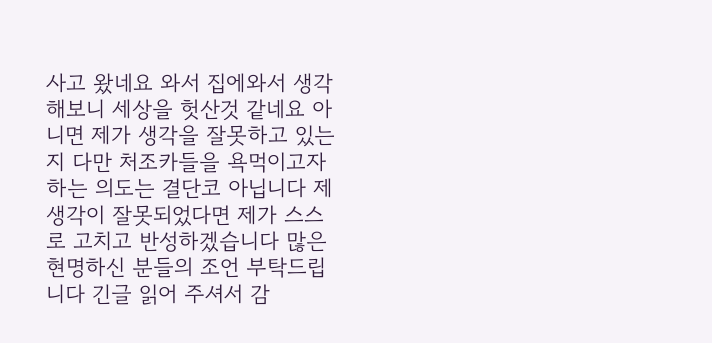사고 왔네요 와서 집에와서 생각해보니 세상을 헛산것 같네요 아니면 제가 생각을 잘못하고 있는지 다만 처조카들을 욕먹이고자 하는 의도는 결단코 아닙니다 제 생각이 잘못되었다면 제가 스스로 고치고 반성하겠습니다 많은 현명하신 분들의 조언 부탁드립니다 긴글 읽어 주셔서 감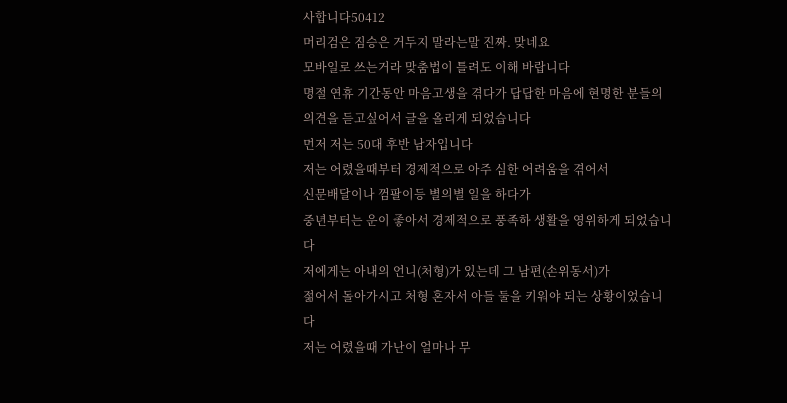사합니다50412
머리검은 짐승은 거두지 말라는말 진짜. 맞네요
모바일로 쓰는거라 맞춤법이 틀려도 이해 바랍니다
명절 연휴 기간동안 마음고생을 겪다가 답답한 마음에 현명한 분들의
의견을 듣고싶어서 글을 올리게 되었습니다
먼저 저는 50대 후반 남자입니다
저는 어렸을때부터 경제적으로 아주 심한 어려움을 겪어서
신문배달이나 껌팔이등 별의별 일을 하다가
중년부터는 운이 좋아서 경제적으로 풍족하 생활을 영위하게 되었습니다
저에게는 아내의 언니(처형)가 있는데 그 남편(손위동서)가
젊어서 돌아가시고 처형 혼자서 아들 둘을 키워야 되는 상황이었습니다
저는 어렸을때 가난이 얼마나 무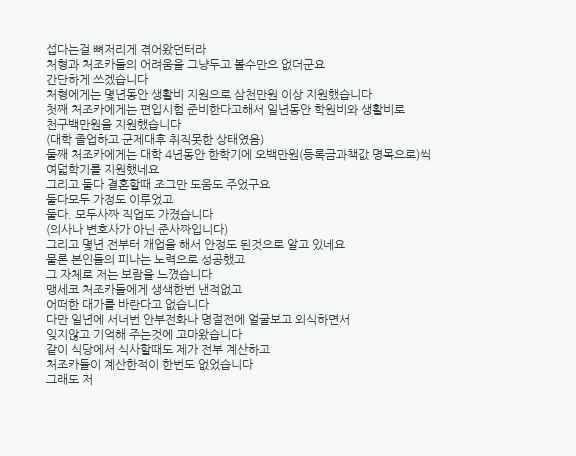섭다는걸 뼈저리게 겪어왔던터라
처형과 처조카들의 어려움을 그냥두고 볼수만으 없더군요
간단하게 쓰겠습니다
처형에게는 몇년동안 생활비 지원으로 삼천만원 이상 지원했습니다
첫째 처조카에게는 편입시험 준비한다고해서 일년동안 학원비와 생활비로
천구백만원을 지원했습니다
(대학 졸업하고 군제대후 취직못한 상태였음)
둘째 처조카에게는 대학 4년동안 한학기에 오백만원(등록금과책값 명목으로)씩
여덟학기를 지원했네요
그리고 둘다 결혼할때 조그만 도움도 주었구요
둘다모두 가정도 이루었고
둘다. 모두사짜 직업도 가졌습니다
(의사나 변호사가 아닌 준사짜입니다)
그리고 몇년 전부터 개업을 해서 안정도 된것으로 알고 있네요
물론 본인들의 피나는 노력으로 성공했고
그 자체로 저는 보람을 느꼈습니다
맹세코 처조카들에게 생색한번 낸적없고
어떠한 대가를 바란다고 없습니다
다만 일년에 서너번 안부전화나 명절전에 얼굴보고 외식하면서
잊지않고 기억해 주는것에 고마왔습니다
같이 식당에서 식사할때도 제가 전부 계산하고
처조카들이 계산한적이 한번도 없었습니다
그래도 저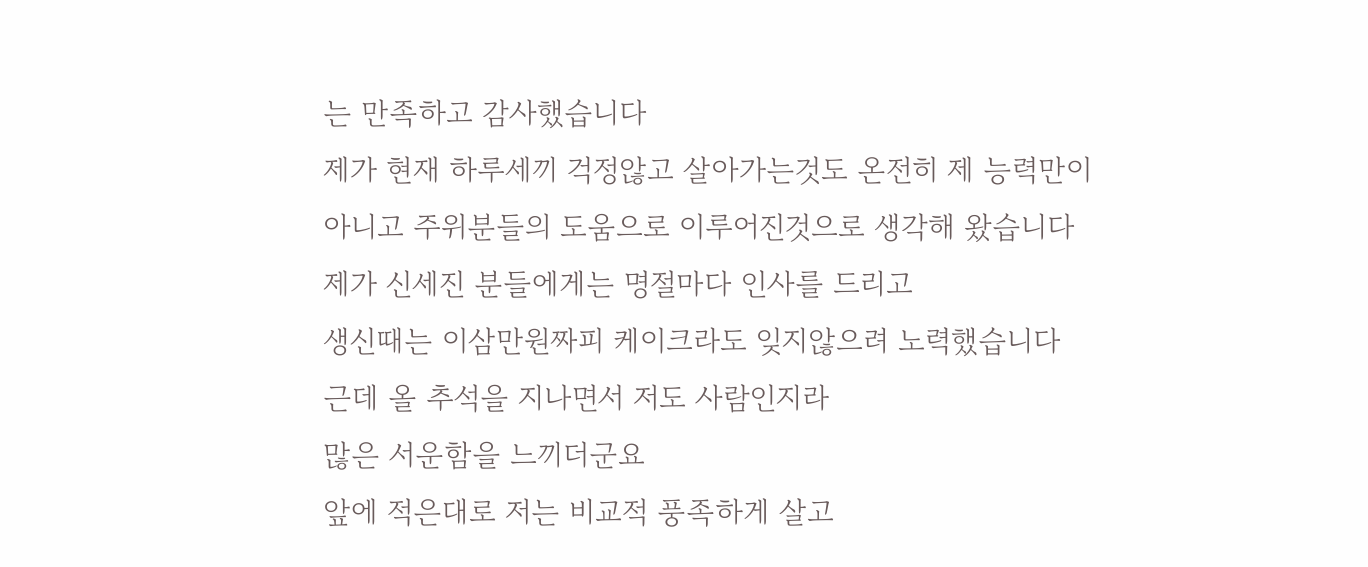는 만족하고 감사했습니다
제가 현재 하루세끼 걱정않고 살아가는것도 온전히 제 능력만이
아니고 주위분들의 도움으로 이루어진것으로 생각해 왔습니다
제가 신세진 분들에게는 명절마다 인사를 드리고
생신때는 이삼만원짜피 케이크라도 잊지않으려 노력했습니다
근데 올 추석을 지나면서 저도 사람인지라
많은 서운함을 느끼더군요
앞에 적은대로 저는 비교적 풍족하게 살고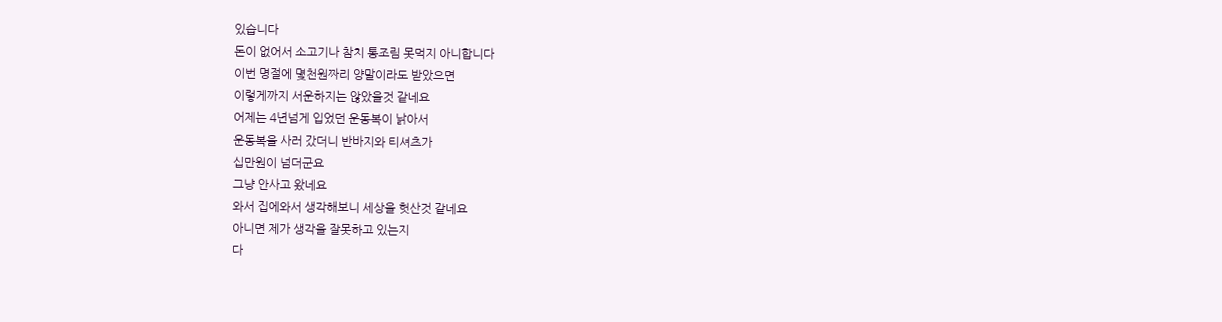있습니다
돈이 없어서 소고기나 참치 통조림 못먹지 아니합니다
이번 명절에 몇천원짜리 양말이라도 받았으면
이렇게까지 서운하지는 않았을것 같네요
어제는 4년넘게 입었던 운동복이 낡아서
운동복을 사러 갔더니 반바지와 티셔츠가
십만원이 넘더군요
그냥 안사고 왔네요
와서 집에와서 생각해보니 세상을 헛산것 같네요
아니면 제가 생각을 잘못하고 있는지
다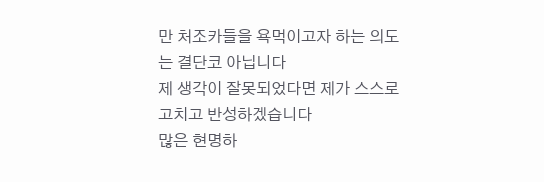만 처조카들을 욕먹이고자 하는 의도는 결단코 아닙니다
제 생각이 잘못되었다면 제가 스스로 고치고 반성하겠습니다
많은 현명하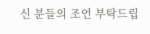신 분들의 조언 부탁드립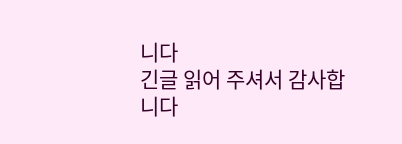니다
긴글 읽어 주셔서 감사합니다